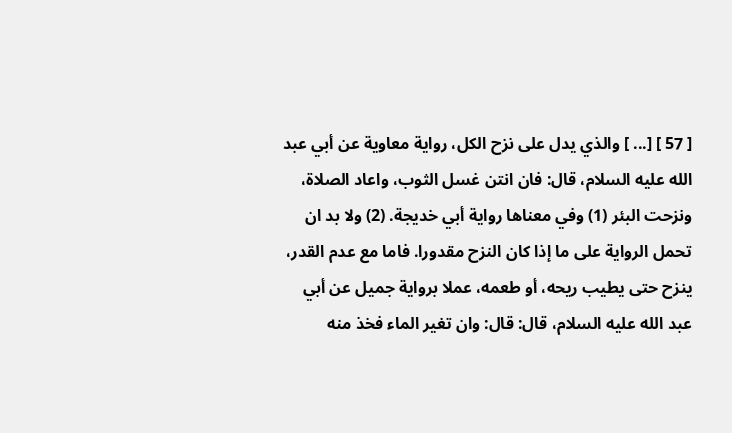[ 57 ] [... ] والذي يدل على نزح الكل، رواية معاوية عن أبي عبد الله عليه السلام، قال: فان انتن غسل الثوب، واعاد الصلاة، ونزحت البئر (1) وفي معناها رواية أبي خديجة. (2) ولا بد ان تحمل الرواية على ما إذا كان النزح مقدورا. فاما مع عدم القدر، ينزح حتى يطيب ريحه، أو طعمه، عملا برواية جميل عن أبي عبد الله عليه السلام، قال: قال: وان تغير الماء فخذ منه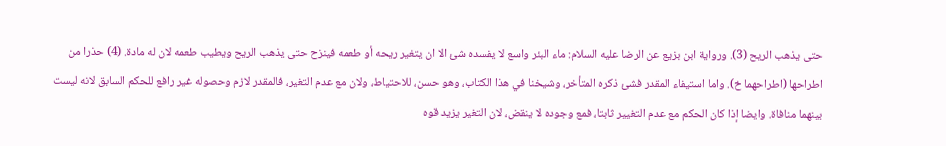حتى يذهب الريح (3). ورواية ابن بزيع عن الرضا عليه السلام: ماء البئر واسع لا يفسده شئ الا ان يتغير ريحه أو طعمه فينزح حتى يذهب الريح ويطيب طعمه لان له مادة. (4) حذرا من اطراحها (اطراحهما خ). واما استيفاء المقدر فشئ ذكره المتأخر، وشيخنا في هذا الكتاب، وهو حسن، للاحتياط، ولان مع عدم التغير، فالمقدر لازم وحصوله غير رافع للحكم السابق لانه ليست بينهما منافاة. وايضا إذا كان الحكم مع عدم التغيير ثابتا، فمع وجوده لا ينقض، لان التغير يزيد قوه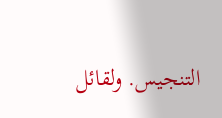التنجيس. ولقائل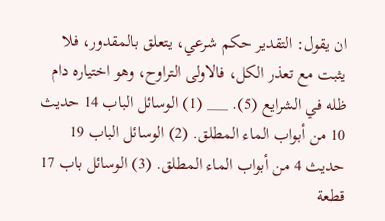ان يقول: التقدير حكم شرعي، يتعلق بالمقدور، فلا يثبت مع تعذر الكل، فالاولى التراوح، وهو اختياره دام ظله في الشرايع (5). ___ (1) الوسائل الباب 14 حديث 10 من أبواب الماء المطلق. (2) الوسائل الباب 19 حديث 4 من أبواب الماء المطلق. (3) الوسائل باب 17 قطعة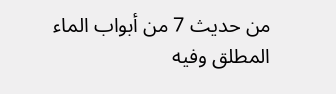من حديث 7 من أبواب الماء المطلق وفيه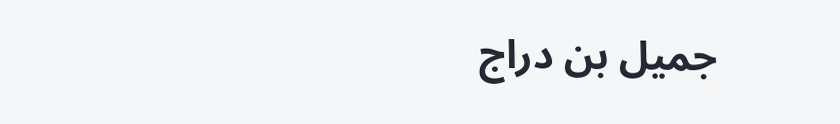جميل بن دراج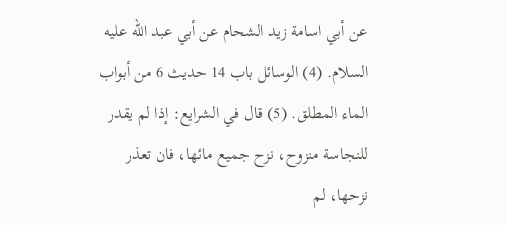عن أبي اسامة زيد الشحام عن أبي عبد الله عليه السلام. (4) الوسائل باب 14 حديث 6 من أبواب الماء المطلق. (5) قال في الشرايع: إذا لم يقدر للنجاسة منزوح، نزح جميع مائها، فان تعذر نزحها، لم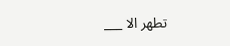تطهر الا ___